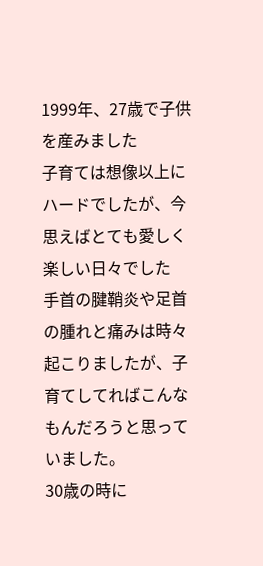1999年、27歳で子供を産みました
子育ては想像以上にハードでしたが、今思えばとても愛しく楽しい日々でした
手首の腱鞘炎や足首の腫れと痛みは時々起こりましたが、子育てしてればこんなもんだろうと思っていました。
30歳の時に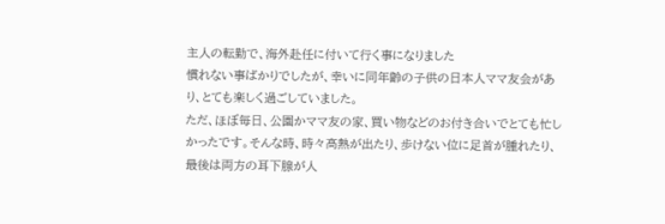主人の転勤で、海外赴任に付いて行く事になりました
慣れない事ばかりでしたが、幸いに同年齢の子供の日本人ママ友会があり、とても楽しく過ごしていました。
ただ、ほぼ毎日、公園かママ友の家、買い物などのお付き合いでとても忙しかったです。そんな時、時々高熱が出たり、歩けない位に足首が腫れたり、最後は両方の耳下腺が人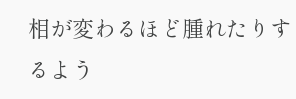相が変わるほど腫れたりするよう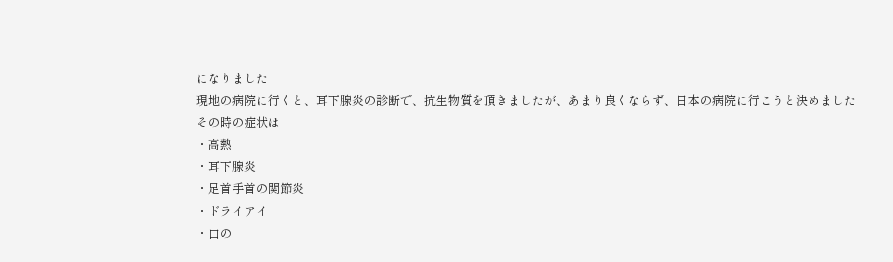になりました
現地の病院に行くと、耳下腺炎の診断で、抗生物質を頂きましたが、あまり良くならず、日本の病院に行こうと決めました
その時の症状は
・高熱
・耳下腺炎
・足首手首の関節炎
・ドライアイ
・口の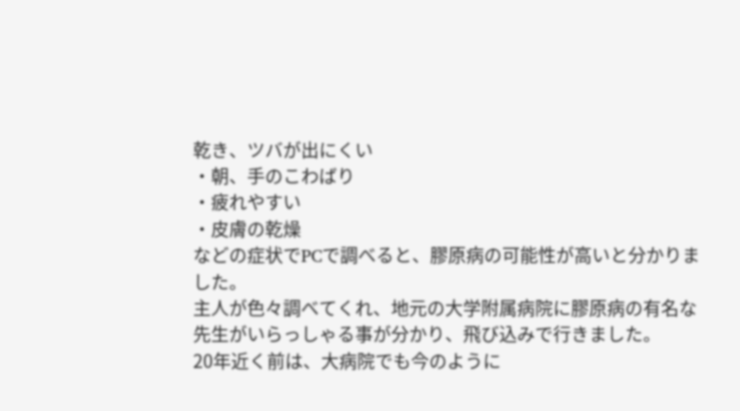乾き、ツバが出にくい
・朝、手のこわばり
・疲れやすい
・皮膚の乾燥
などの症状でPCで調べると、膠原病の可能性が高いと分かりました。
主人が色々調べてくれ、地元の大学附属病院に膠原病の有名な先生がいらっしゃる事が分かり、飛び込みで行きました。
20年近く前は、大病院でも今のように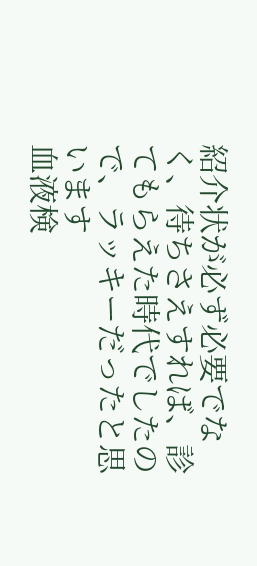紹介状が必ず必要でなく、待ちさえすれば、診てもらえた時代でしたので、ラッキーだったと思います
血液検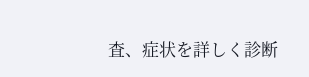査、症状を詳しく診断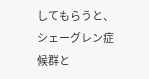してもらうと、シェーグレン症候群と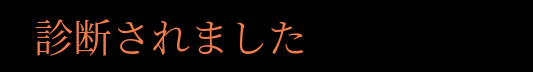診断されました